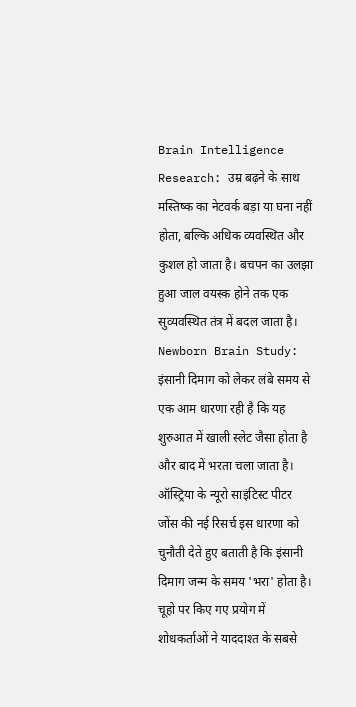Brain Intelligence Research: उम्र बढ़ने के साथ मस्तिष्क का नेटवर्क बड़ा या घना नहीं होता, बल्कि अधिक व्यवस्थित और कुशल हो जाता है। बचपन का उलझा हुआ जाल वयस्क होने तक एक सुव्यवस्थित तंत्र में बदल जाता है।
Newborn Brain Study: इंसानी दिमाग को लेकर लंबे समय से एक आम धारणा रही है कि यह शुरुआत में खाली स्लेट जैसा होता है और बाद में भरता चला जाता है। ऑस्ट्रिया के न्यूरो साइंटिस्ट पीटर जोंस की नई रिसर्च इस धारणा को चुनौती देते हुए बताती है कि इंसानी दिमाग जन्म के समय 'भरा' होता है। चूहो पर किए गए प्रयोग में शोधकर्ताओं ने याददाश्त के सबसे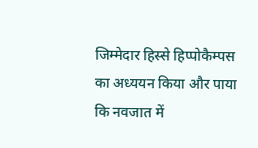जिम्मेदार हिस्से हिप्पोकैम्पस का अध्ययन किया और पाया कि नवजात में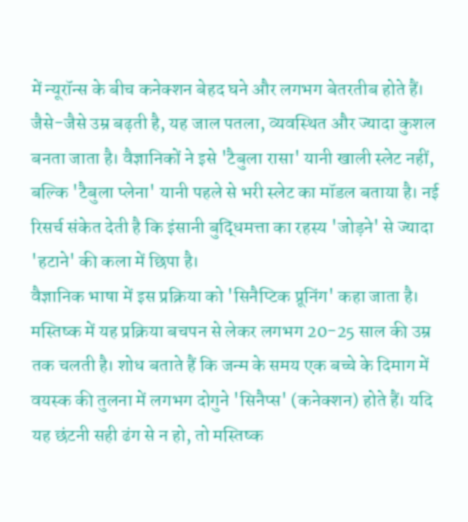में न्यूरॉन्स के बीच कनेक्शन बेहद घने और लगभग बेतरतीब होते हैं। जैसे-जैसे उम्र बढ़ती है, यह जाल पतला, व्यवस्थित और ज्यादा कुशल बनता जाता है। वैज्ञानिकों ने इसे 'टैबुला रासा' यानी खाली स्लेट नहीं, बल्कि 'टैबुला प्लेना' यानी पहले से भरी स्लेट का मॉडल बताया है। नई रिसर्च संकेत देती है कि इंसानी बुद्धिमत्ता का रहस्य 'जोड़ने' से ज्यादा 'हटाने' की कला में छिपा है।
वैज्ञानिक भाषा में इस प्रक्रिया को 'सिनैप्टिक प्रूनिंग' कहा जाता है। मस्तिष्क में यह प्रक्रिया बचपन से लेकर लगभग 20-25 साल की उम्र तक चलती है। शोध बताते हैं कि जन्म के समय एक बच्चे के दिमाग में वयस्क की तुलना में लगभग दोगुने 'सिनैप्स' (कनेक्शन) होते हैं। यदि यह छंटनी सही ढंग से न हो, तो मस्तिष्क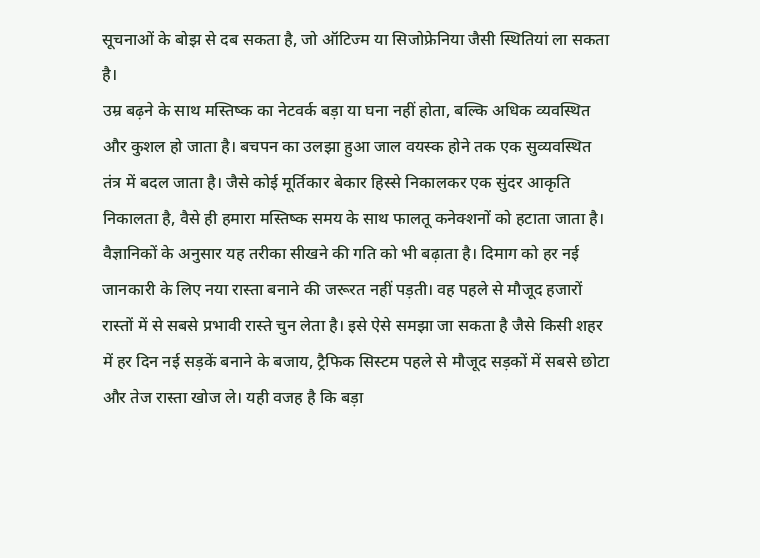सूचनाओं के बोझ से दब सकता है, जो ऑटिज्म या सिजोफ्रेनिया जैसी स्थितियां ला सकता है।
उम्र बढ़ने के साथ मस्तिष्क का नेटवर्क बड़ा या घना नहीं होता, बल्कि अधिक व्यवस्थित और कुशल हो जाता है। बचपन का उलझा हुआ जाल वयस्क होने तक एक सुव्यवस्थित तंत्र में बदल जाता है। जैसे कोई मूर्तिकार बेकार हिस्से निकालकर एक सुंदर आकृति निकालता है, वैसे ही हमारा मस्तिष्क समय के साथ फालतू कनेक्शनों को हटाता जाता है।
वैज्ञानिकों के अनुसार यह तरीका सीखने की गति को भी बढ़ाता है। दिमाग को हर नई जानकारी के लिए नया रास्ता बनाने की जरूरत नहीं पड़ती। वह पहले से मौजूद हजारों रास्तों में से सबसे प्रभावी रास्ते चुन लेता है। इसे ऐसे समझा जा सकता है जैसे किसी शहर में हर दिन नई सड़कें बनाने के बजाय, ट्रैफिक सिस्टम पहले से मौजूद सड़कों में सबसे छोटा और तेज रास्ता खोज ले। यही वजह है कि बड़ा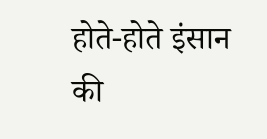होते-होते इंसान की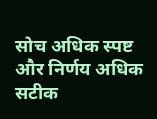सोच अधिक स्पष्ट और निर्णय अधिक सटीक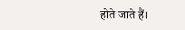होते जाते हैं।